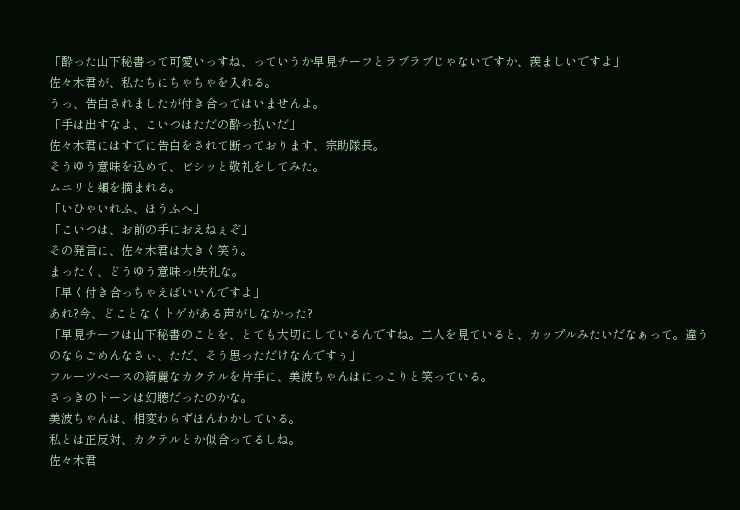「酔った山下秘書って可愛いっすね、っていうか早見チーフとラブラブじゃないですか、羨ましいですよ」
佐々木君が、私たちにちゃちゃを入れる。
うっ、告白されましたが付き合ってはいませんよ。
「手は出すなよ、こいつはただの酔っ払いだ」
佐々木君にはすでに告白をされて断っております、宗助隊長。
そうゆう意味を込めて、ビシッと敬礼をしてみた。
ムニリと頬を摘まれる。
「いひゃいれふ、ほうふへ」
「こいつは、お前の手におえねぇぞ」
その発言に、佐々木君は大きく笑う。
まったく、どうゆう意味っ!失礼な。
「早く付き合っちゃえばいいんですよ」
あれ?今、どことなくトゲがある声がしなかった?
「早見チーフは山下秘書のことを、とても大切にしているんですね。二人を見ていると、カップルみたいだなぁって。違うのならごめんなさぃ、ただ、そう思っただけなんですぅ」
フルーツベースの綺麗なカクテルを片手に、美波ちゃんはにっこりと笑っている。
さっきのトーンは幻聴だったのかな。
美波ちゃんは、相変わらずほんわかしている。
私とは正反対、カクテルとか似合ってるしね。
佐々木君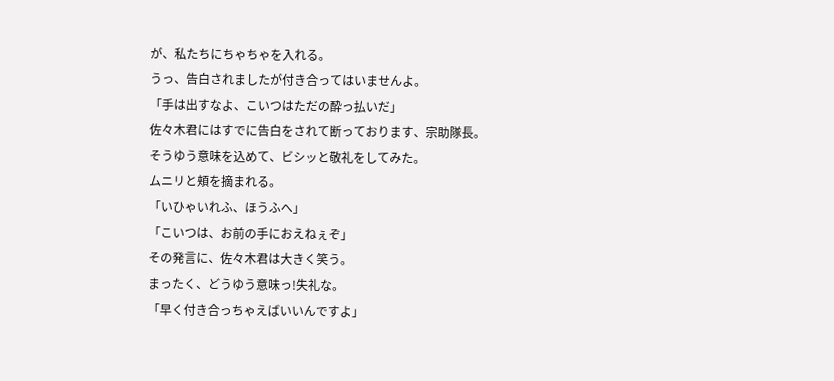が、私たちにちゃちゃを入れる。
うっ、告白されましたが付き合ってはいませんよ。
「手は出すなよ、こいつはただの酔っ払いだ」
佐々木君にはすでに告白をされて断っております、宗助隊長。
そうゆう意味を込めて、ビシッと敬礼をしてみた。
ムニリと頬を摘まれる。
「いひゃいれふ、ほうふへ」
「こいつは、お前の手におえねぇぞ」
その発言に、佐々木君は大きく笑う。
まったく、どうゆう意味っ!失礼な。
「早く付き合っちゃえばいいんですよ」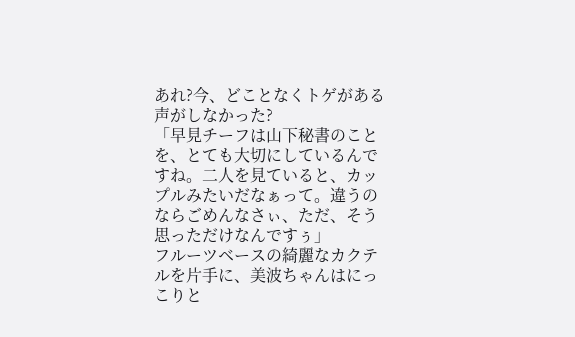あれ?今、どことなくトゲがある声がしなかった?
「早見チーフは山下秘書のことを、とても大切にしているんですね。二人を見ていると、カップルみたいだなぁって。違うのならごめんなさぃ、ただ、そう思っただけなんですぅ」
フルーツベースの綺麗なカクテルを片手に、美波ちゃんはにっこりと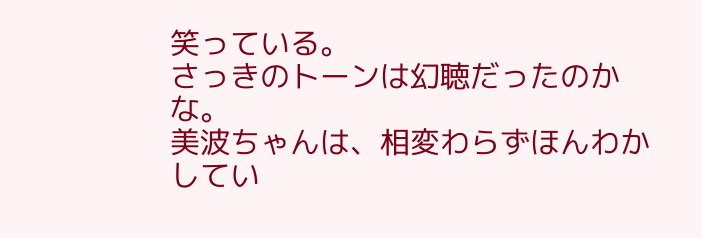笑っている。
さっきのトーンは幻聴だったのかな。
美波ちゃんは、相変わらずほんわかしてい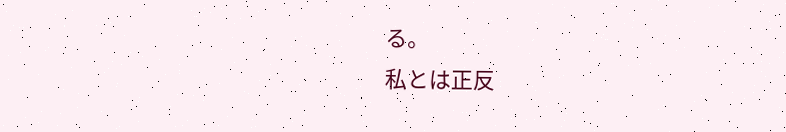る。
私とは正反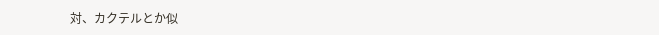対、カクテルとか似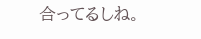合ってるしね。